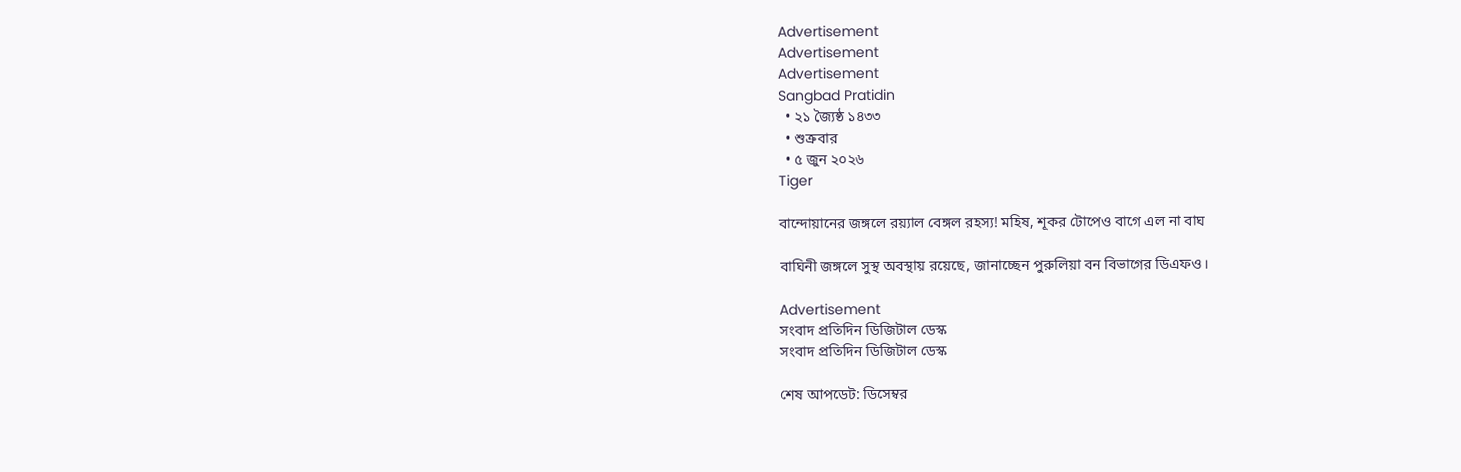Advertisement
Advertisement
Advertisement
Sangbad Pratidin
  • ২১ জ্যৈষ্ঠ ১৪৩৩
  • শুক্রবার
  • ৫ জুন ২০২৬
Tiger

বান্দোয়ানের জঙ্গলে রয়্যাল বেঙ্গল রহস্য! মহিষ, শূকর টোপেও বাগে এল না বাঘ

বাঘিনী জঙ্গলে সুস্থ অবস্থায় রয়েছে, জানাচ্ছেন পুরুলিয়া বন বিভাগের ডিএফও।

Advertisement
সংবাদ প্রতিদিন ডিজিটাল ডেস্ক
সংবাদ প্রতিদিন ডিজিটাল ডেস্ক

শেষ আপডেট: ডিসেম্বর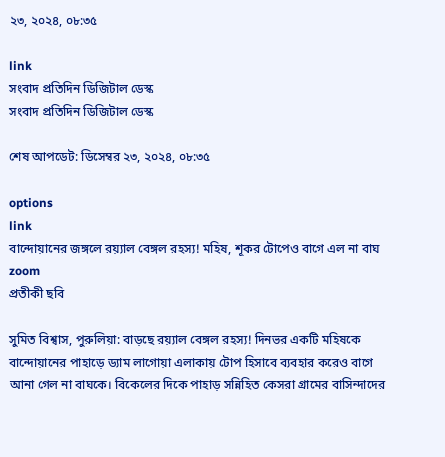২৩, ২০২৪, ০৮:৩৫

link
সংবাদ প্রতিদিন ডিজিটাল ডেস্ক
সংবাদ প্রতিদিন ডিজিটাল ডেস্ক

শেষ আপডেট: ডিসেম্বর ২৩, ২০২৪, ০৮:৩৫

options
link
বান্দোয়ানের জঙ্গলে রয়্যাল বেঙ্গল রহস্য! মহিষ, শূকর টোপেও বাগে এল না বাঘ zoom
প্রতীকী ছবি

সুমিত বিশ্বাস, পুরুলিয়া: বাড়ছে রয়্যাল বেঙ্গল রহস্য! দিনভর একটি মহিষকে বান্দোয়ানের পাহাড়ে ড্যাম লাগোয়া এলাকায় টোপ হিসাবে ব্যবহার করেও বাগে আনা গেল না বাঘকে। বিকেলের দিকে পাহাড় সন্নিহিত কেসরা গ্রামের বাসিন্দাদের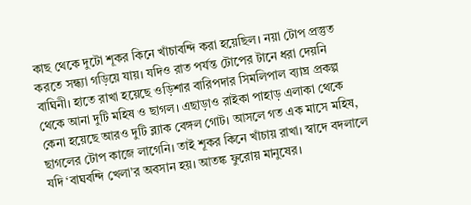কাছ থেকে দুটো শূকর কিনে খাঁচাবন্দি করা হয়েছিল। নয়া টোপ প্রস্তুত করতে সন্ধ্যা গড়িয়ে যায়। যদিও রাত পর্যন্ত টোপের টানে ধরা দেয়নি বাঘিনী। হাতে রাখা হয়েছে ওড়িশার বারিপদার সিমলিপাল ব্যাঘ্র প্রকল্প থেকে আনা দুটি মহিষ ও ছাগল। এছাড়াও রাইকা পাহাড় এলাকা থেকে কেনা হয়েছে আরও দুটি ব্ল্যাক বেঙ্গল গোট। আসলে গত এক মাসে মহিষ, ছাগলের টোপ কাজে লাগেনি। তাই শূকর কিনে খাঁচায় রাখা। স্বাদে বদলালে যদি ‘বাঘবন্দি খেলা’র অবসান হয়। আতঙ্ক ফুরোয় মানুষের।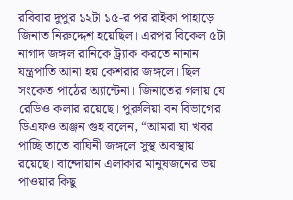রবিবার দুপুর ১২টা ১৫-র পর রাইকা পাহাড়ে জিনাত নিরুদ্দেশ হয়েছিল। এরপর বিকেল ৫টা নাগাদ জঙ্গল রানিকে ট্র্যাক করতে নানান যন্ত্রপাতি আনা হয় কেশরার জঙ্গলে। ছিল সংকেত পাঠের অ্যান্টেনা। জিনাতের গলায় যে রেডিও কলার রয়েছে। পুরুলিয়া বন বিভাগের ডিএফও অঞ্জন গুহ বলেন, “আমরা যা খবর পাচ্ছি তাতে বাঘিনী জঙ্গলে সুস্থ অবস্থায় রয়েছে। বান্দোয়ান এলাকার মানুষজনের ভয় পাওয়ার কিছু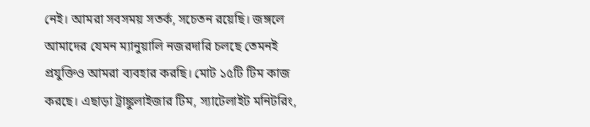নেই। আমরা সবসময় সতর্ক, সচেতন রয়েছি। জঙ্গলে আমাদের যেমন ম্যানুয়ালি নজরদারি চলছে তেমনই প্রযুক্তিও আমরা ব্যবহার করছি। মোট ১৫টি টিম কাজ করছে। এছাড়া ট্রাঙ্কুলাইজার টিম, স্যাটেলাইট মনিটরিং,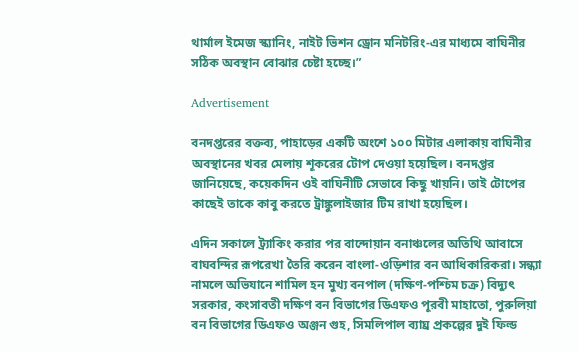থার্মাল ইমেজ স্ক্যানিং, নাইট ভিশন ড্রোন মনিটরিং-এর মাধ্যমে বাঘিনীর সঠিক অবস্থান বোঝার চেষ্টা হচ্ছে।”

Advertisement

বনদপ্তরের বক্তব্য, পাহাড়ের একটি অংশে ১০০ মিটার এলাকায় বাঘিনীর অবস্থানের খবর মেলায় শূকরের টোপ দেওয়া হয়েছিল। বনদপ্তর জানিয়েছে, কয়েকদিন ওই বাঘিনীটি সেভাবে কিছু খায়নি। তাই টোপের কাছেই তাকে কাবু করতে ট্রাঙ্কুলাইজার টিম রাখা হয়েছিল।

এদিন সকালে ট্র্যাকিং করার পর বান্দোয়ান বনাঞ্চলের অতিথি আবাসে বাঘবন্দির রূপরেখা তৈরি করেন বাংলা-ওড়িশার বন আধিকারিকরা। সন্ধ্যা নামলে অভিযানে শামিল হন মুখ্য বনপাল (দক্ষিণ-পশ্চিম চক্র) বিদ্যুৎ সরকার, কংসাবতী দক্ষিণ বন বিভাগের ডিএফও পূরবী মাহাতো, পুরুলিয়া বন বিভাগের ডিএফও অঞ্জন গুহ, সিমলিপাল ব্যাঘ্র প্রকল্পের দুই ফিল্ড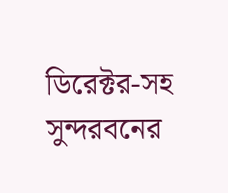ডিরেক্টর-সহ সুন্দরবনের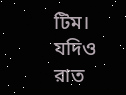টিম। যদিও রাত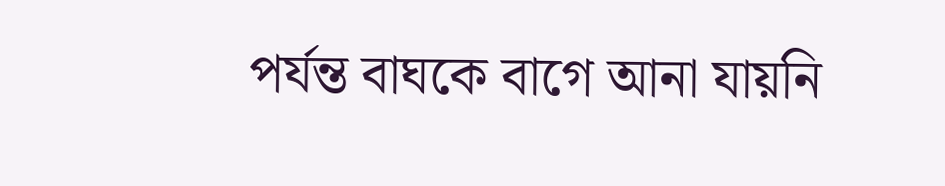পর্যন্ত বাঘকে বাগে আনা যায়নি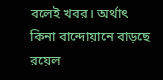বলেই খবর। অর্থাৎ কিনা বান্দোয়ানে বাড়ছে রয়েল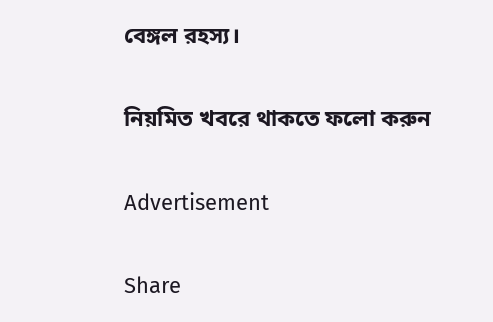বেঙ্গল রহস্য।

নিয়মিত খবরে থাকতে ফলো করুন

Advertisement

Share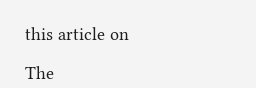this article on

The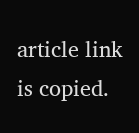article link is copied.